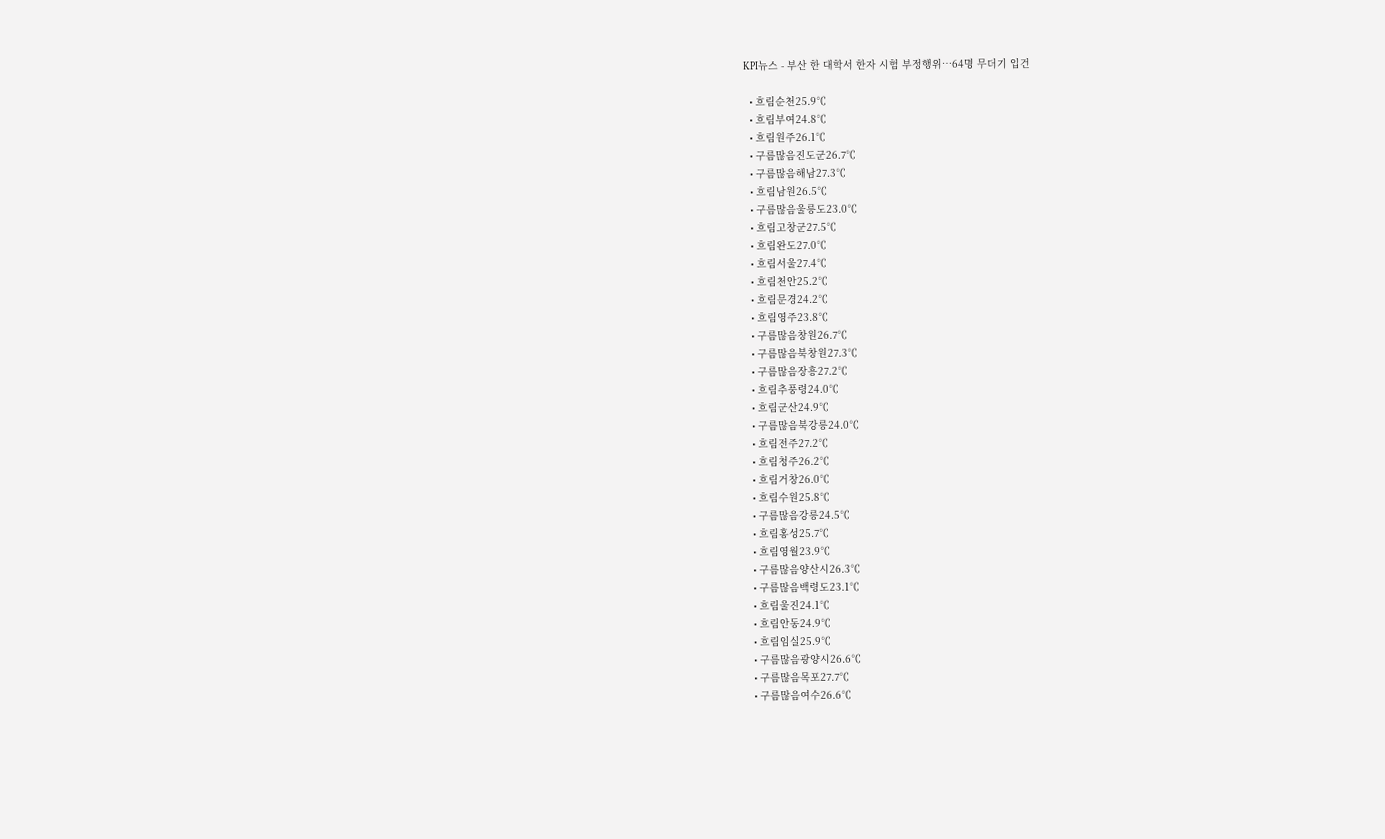KPI뉴스 - 부산 한 대학서 한자 시험 부정행위…64명 무더기 입건

  • 흐림순천25.9℃
  • 흐림부여24.8℃
  • 흐림원주26.1℃
  • 구름많음진도군26.7℃
  • 구름많음해남27.3℃
  • 흐림남원26.5℃
  • 구름많음울릉도23.0℃
  • 흐림고창군27.5℃
  • 흐림완도27.0℃
  • 흐림서울27.4℃
  • 흐림천안25.2℃
  • 흐림문경24.2℃
  • 흐림영주23.8℃
  • 구름많음창원26.7℃
  • 구름많음북창원27.3℃
  • 구름많음장흥27.2℃
  • 흐림추풍령24.0℃
  • 흐림군산24.9℃
  • 구름많음북강릉24.0℃
  • 흐림전주27.2℃
  • 흐림청주26.2℃
  • 흐림거창26.0℃
  • 흐림수원25.8℃
  • 구름많음강릉24.5℃
  • 흐림홍성25.7℃
  • 흐림영월23.9℃
  • 구름많음양산시26.3℃
  • 구름많음백령도23.1℃
  • 흐림울진24.1℃
  • 흐림안동24.9℃
  • 흐림임실25.9℃
  • 구름많음광양시26.6℃
  • 구름많음목포27.7℃
  • 구름많음여수26.6℃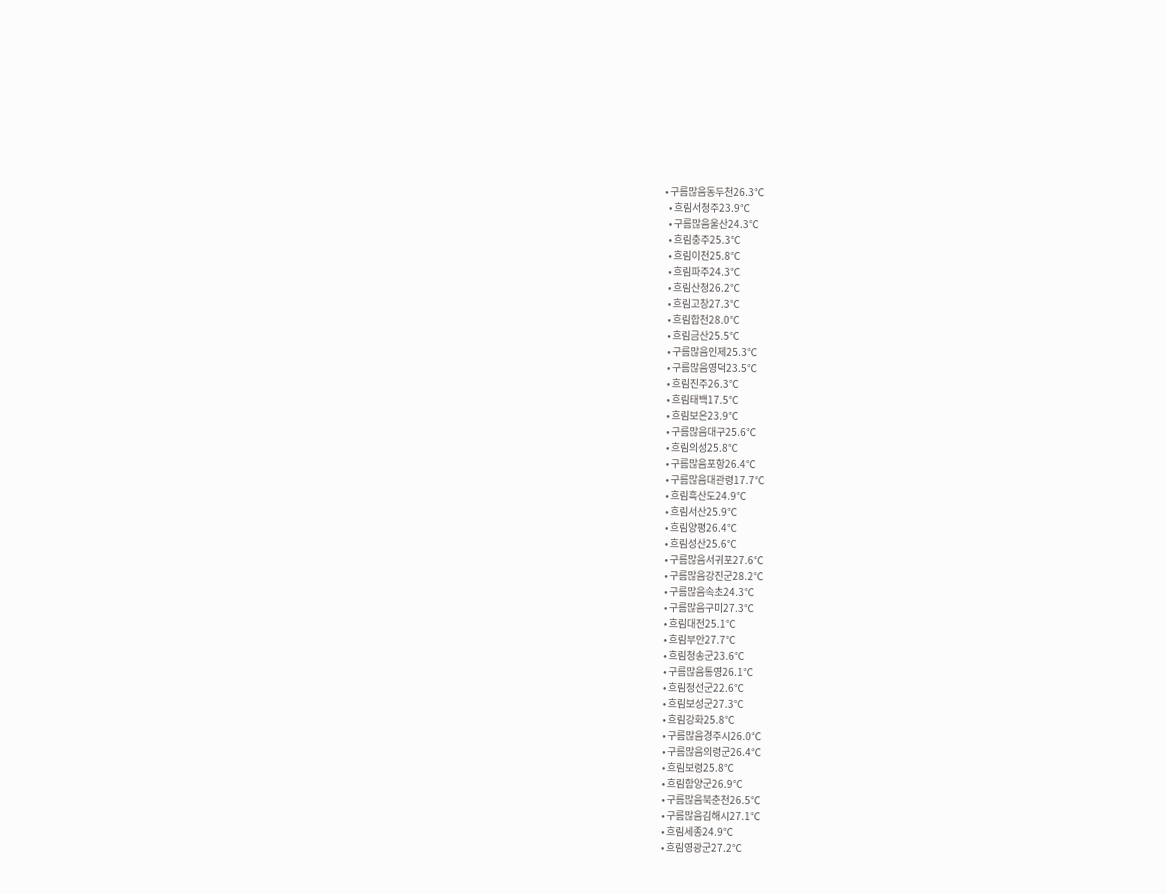• 구름많음동두천26.3℃
  • 흐림서청주23.9℃
  • 구름많음울산24.3℃
  • 흐림충주25.3℃
  • 흐림이천25.8℃
  • 흐림파주24.3℃
  • 흐림산청26.2℃
  • 흐림고창27.3℃
  • 흐림합천28.0℃
  • 흐림금산25.5℃
  • 구름많음인제25.3℃
  • 구름많음영덕23.5℃
  • 흐림진주26.3℃
  • 흐림태백17.5℃
  • 흐림보은23.9℃
  • 구름많음대구25.6℃
  • 흐림의성25.8℃
  • 구름많음포항26.4℃
  • 구름많음대관령17.7℃
  • 흐림흑산도24.9℃
  • 흐림서산25.9℃
  • 흐림양평26.4℃
  • 흐림성산25.6℃
  • 구름많음서귀포27.6℃
  • 구름많음강진군28.2℃
  • 구름많음속초24.3℃
  • 구름많음구미27.3℃
  • 흐림대전25.1℃
  • 흐림부안27.7℃
  • 흐림청송군23.6℃
  • 구름많음통영26.1℃
  • 흐림정선군22.6℃
  • 흐림보성군27.3℃
  • 흐림강화25.8℃
  • 구름많음경주시26.0℃
  • 구름많음의령군26.4℃
  • 흐림보령25.8℃
  • 흐림함양군26.9℃
  • 구름많음북춘천26.5℃
  • 구름많음김해시27.1℃
  • 흐림세종24.9℃
  • 흐림영광군27.2℃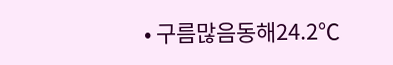• 구름많음동해24.2℃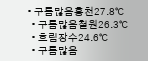• 구름많음홍천27.8℃
  • 구름많음철원26.3℃
  • 흐림장수24.6℃
  • 구름많음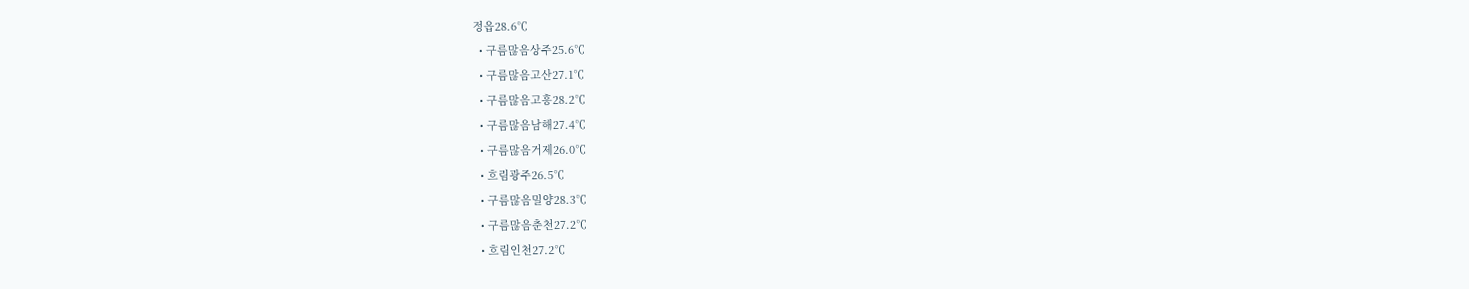정읍28.6℃
  • 구름많음상주25.6℃
  • 구름많음고산27.1℃
  • 구름많음고흥28.2℃
  • 구름많음남해27.4℃
  • 구름많음거제26.0℃
  • 흐림광주26.5℃
  • 구름많음밀양28.3℃
  • 구름많음춘천27.2℃
  • 흐림인천27.2℃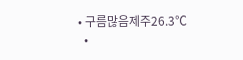• 구름많음제주26.3℃
  •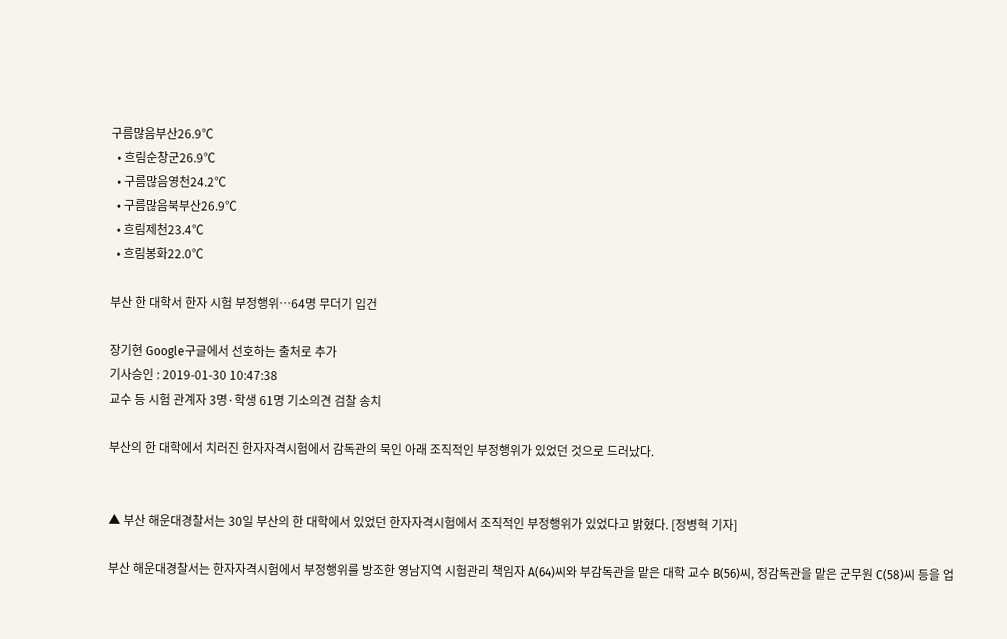구름많음부산26.9℃
  • 흐림순창군26.9℃
  • 구름많음영천24.2℃
  • 구름많음북부산26.9℃
  • 흐림제천23.4℃
  • 흐림봉화22.0℃

부산 한 대학서 한자 시험 부정행위…64명 무더기 입건

장기현 Google구글에서 선호하는 출처로 추가
기사승인 : 2019-01-30 10:47:38
교수 등 시험 관계자 3명·학생 61명 기소의견 검찰 송치

부산의 한 대학에서 치러진 한자자격시험에서 감독관의 묵인 아래 조직적인 부정행위가 있었던 것으로 드러났다.


▲ 부산 해운대경찰서는 30일 부산의 한 대학에서 있었던 한자자격시험에서 조직적인 부정행위가 있었다고 밝혔다. [정병혁 기자]

부산 해운대경찰서는 한자자격시험에서 부정행위를 방조한 영남지역 시험관리 책임자 A(64)씨와 부감독관을 맡은 대학 교수 B(56)씨, 정감독관을 맡은 군무원 C(58)씨 등을 업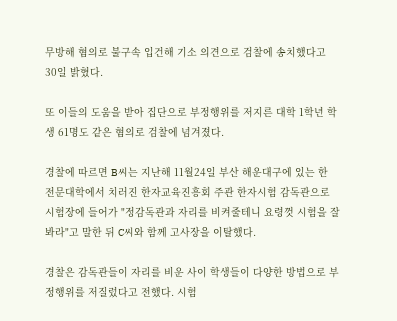무방해 혐의로 불구속 입건해 기소 의견으로 검찰에 송치했다고 30일 밝혔다.

또 이들의 도움을 받아 집단으로 부정행위를 저지른 대학 1학년 학생 61명도 같은 혐의로 검찰에 넘겨졌다.

경찰에 따르면 B씨는 지난해 11월24일 부산 해운대구에 있는 한 전문대학에서 치러진 한자교육진흥회 주관 한자시험 감독관으로 시험장에 들어가 "정감독관과 자리를 비켜줄테니 요령껏 시험을 잘 봐라"고 말한 뒤 C씨와 함께 고사장을 이탈했다.

경찰은 감독관들이 자리를 비운 사이 학생들이 다양한 방법으로 부정행위를 저질렀다고 전했다. 시험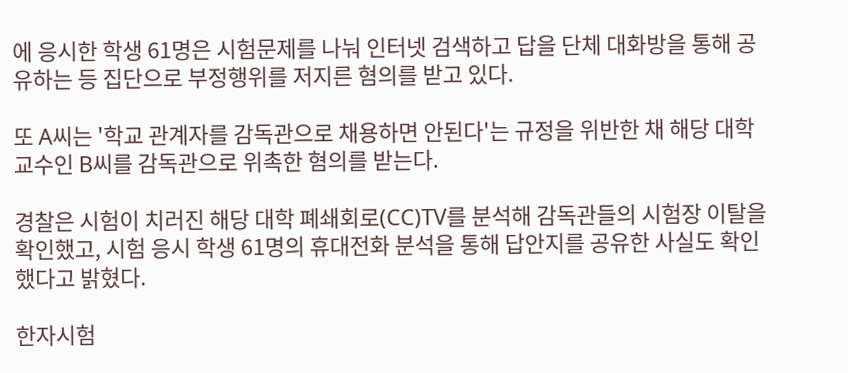에 응시한 학생 61명은 시험문제를 나눠 인터넷 검색하고 답을 단체 대화방을 통해 공유하는 등 집단으로 부정행위를 저지른 혐의를 받고 있다.

또 A씨는 '학교 관계자를 감독관으로 채용하면 안된다'는 규정을 위반한 채 해당 대학교수인 B씨를 감독관으로 위촉한 혐의를 받는다.

경찰은 시험이 치러진 해당 대학 폐쇄회로(CC)TV를 분석해 감독관들의 시험장 이탈을 확인했고, 시험 응시 학생 61명의 휴대전화 분석을 통해 답안지를 공유한 사실도 확인했다고 밝혔다.

한자시험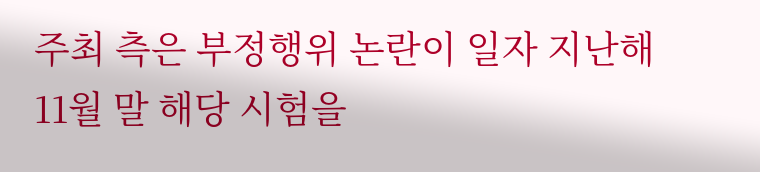주최 측은 부정행위 논란이 일자 지난해 11월 말 해당 시험을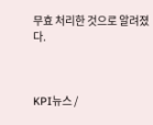무효 처리한 것으로 알려졌다.



KPI뉴스 /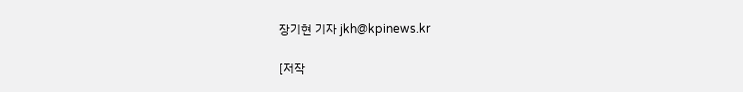장기현 기자 jkh@kpinews.kr

[저작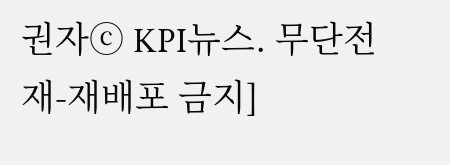권자ⓒ KPI뉴스. 무단전재-재배포 금지]